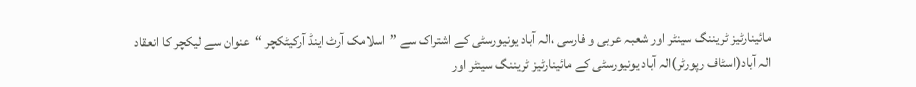مائینارٹیز ٹریننگ سینٹر اور شعبہ عربی و فارسی ،الہ آباد یونیورسٹی کے اشتراک سے ’’اسلامک آرٹ اینڈ آرکیٹکچر ‘‘عنوان سے لیکچر کا انعقاد
الہ آباد(اسٹاف رپورٹر)الہ آباد یونیورسٹی کے مائینارٹیز ٹریننگ سینٹر اور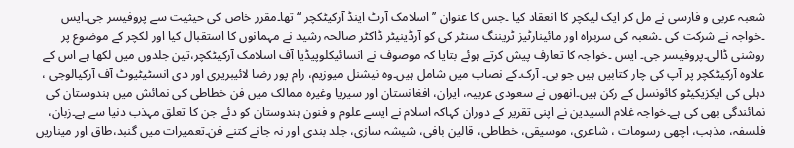شعبہ عربی و فارسی نے مل کر ایک لیکچر کا انعقاد کیا ۔جس کا عنوان ’’ اسلامک آرٹ اینڈ آرکیٹکچر ‘‘ تھا۔مقرر خاص کی حیثیت سے پروفیسر جی۔ایس ۔خواجہ نے شرکت کی ۔شعبہ کی سربراہ اور مائینارٹیز ٹریننگ سنٹر کی کو آرڈینیٹر ڈاکٹر صالحہ رشید نے مہمانوں کا استقبال کیا اور لکچر کے موضوع پر روشنی ڈالی۔پروفیسر جی۔ ایس ۔خواجہ کا تعارف پیش کرتے ہوئے بتایا کہ موصوف نے انسائیکلوپیڈیا آف اسلامک آرکیٹکچر،تین جلدوں میں لکھا ہے اس کے علاوہ آرکیٹکچر پر آپ کی چار کتابیں ہیں جو بی۔ آرک۔کے نصاب میں شامل ہیں۔وہ نیشنل میوزیم، رام پور رضا لائیبریری اور دی انسٹیٹیوٹ آف آرکیالوجی ، دہلی کی ایکزیکیٹو کائونسل کے رکن ہیں۔انھوں نے سعودی عربیہ، ایران، افغانستان اور سیریا وغیرہ ممالک میں فن خطاطی کی نمائش میں ہندوستان کی نمائندگی بھی کی ہے۔خواجہ غلام السیدین نے اپنی تقریر کے دوران کہاکہ اسلام نے ایسے علوم و فنون ہندوستان کو دئے جن کا تعلق مہذب دنیا سے ہے۔زبان، فلسفہ، مذہب، اچھی رسومات ، شاعری، موسیقی، خطاطی، قالین بافی، شیشہ سازی، جلد بندی اور نہ جانے کتنے فن۔تعمیرات میں گنبد،طاق اور میناریں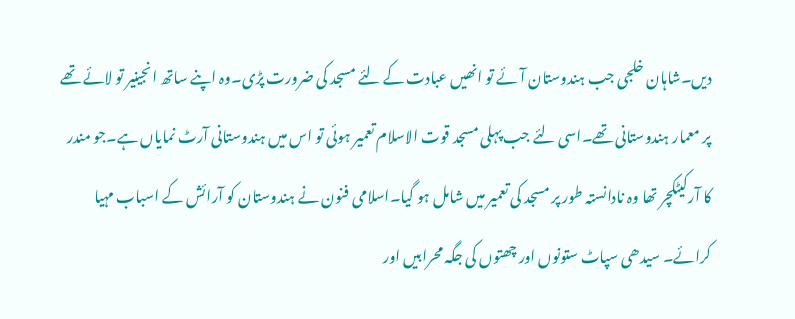دیں۔شاہان خلجی جب ہندوستان آئے تو انھیں عبادت کے لئے مسجد کی ضرورت پڑی۔وہ اپنے ساتھ انجینیر تو لائے تھے پر معمار ہندوستانی تھے۔اسی لئے جب پہلی مسجد قوت الاسلام تعمیر ہوئی تو اس میں ہندوستانی آرٹ نمایاں ہے۔جو مندر کا آرکیٹکچر تھا وہ نادانستہ طور پر مسجد کی تعمیر میں شامل ہو گیا۔اسلامی فنون نے ہندوستان کو آرائش کے اسباب مہیا کرائے۔ سیدھی سپاٹ ستونوں اور چھتوں کی جگہ محرابیں اور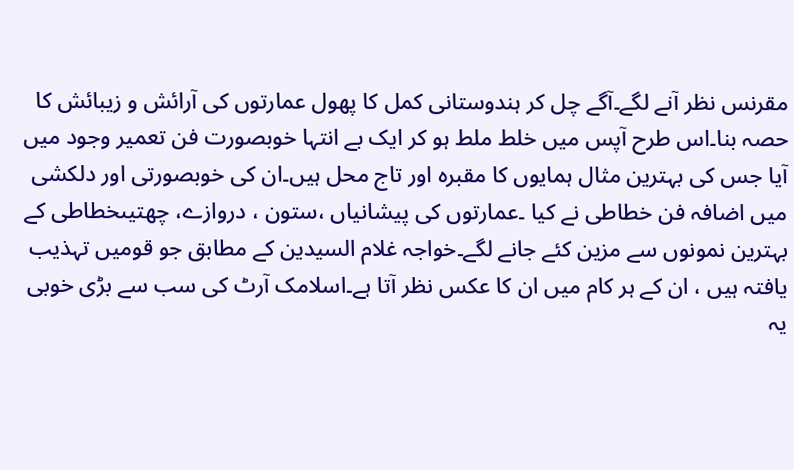مقرنس نظر آنے لگے۔آگے چل کر ہندوستانی کمل کا پھول عمارتوں کی آرائش و زیبائش کا حصہ بنا۔اس طرح آپس میں خلط ملط ہو کر ایک بے انتہا خوبصورت فن تعمیر وجود میں آیا جس کی بہترین مثال ہمایوں کا مقبرہ اور تاج محل ہیں۔ان کی خوبصورتی اور دلکشی میں اضافہ فن خطاطی نے کیا ۔عمارتوں کی پیشانیاں ،ستون ، دروازے، چھتیںخطاطی کے بہترین نمونوں سے مزین کئے جانے لگے۔خواجہ غلام السیدین کے مطابق جو قومیں تہذیب یافتہ ہیں ، ان کے ہر کام میں ان کا عکس نظر آتا ہے۔اسلامک آرٹ کی سب سے بڑی خوبی یہ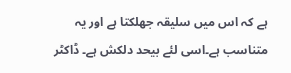ہے کہ اس میں سلیقہ جھلکتا ہے اور یہ متناسب ہے۔اسی لئے بیحد دلکش ہے۔ ڈاکٹر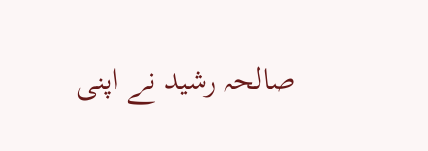صالحہ رشید نے اپنی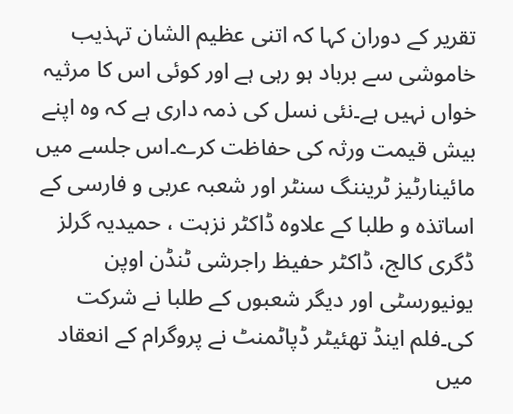تقریر کے دوران کہا کہ اتنی عظیم الشان تہذیب خاموشی سے برباد ہو رہی ہے اور کوئی اس کا مرثیہ خواں نہیں ہے۔نئی نسل کی ذمہ داری ہے کہ وہ اپنے بیش قیمت ورثہ کی حفاظت کرے۔اس جلسے میں مائینارٹیز ٹریننگ سنٹر اور شعبہ عربی و فارسی کے اساتذہ و طلبا کے علاوہ ڈاکٹر نزہت ، حمیدیہ گرلز ڈگری کالج، ڈاکٹر حفیظ راجرشی ٹنڈن اوپن یونیورسٹی اور دیگر شعبوں کے طلبا نے شرکت کی۔فلم اینڈ تھئیٹر ڈپاٹمنٹ نے پروگرام کے انعقاد میں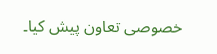خصوصی تعاون پیش کیا۔